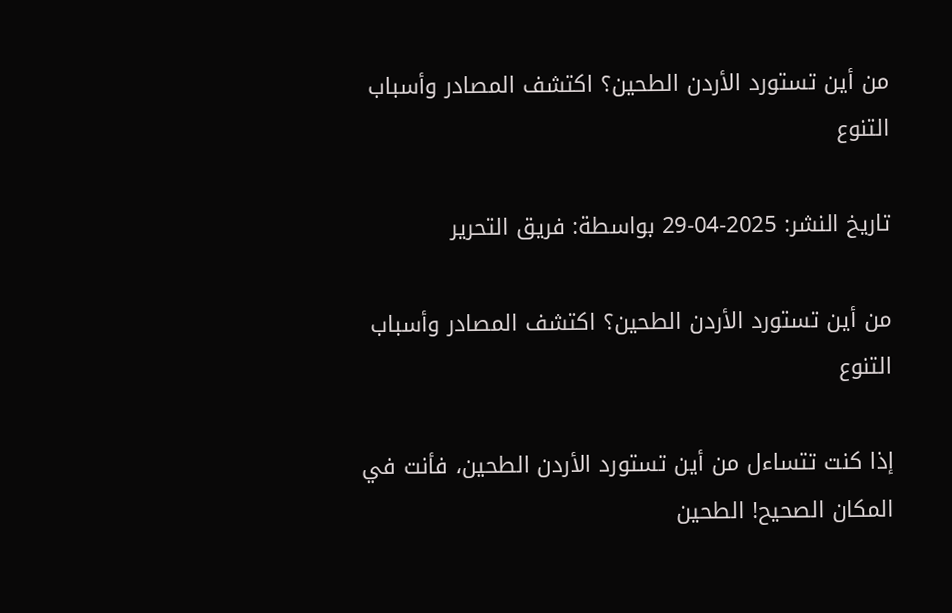من أين تستورد الأردن الطحين؟ اكتشف المصادر وأسباب التنوع

تاريخ النشر: 2025-04-29 بواسطة: فريق التحرير

من أين تستورد الأردن الطحين؟ اكتشف المصادر وأسباب التنوع

إذا كنت تتساءل من أين تستورد الأردن الطحين، فأنت في المكان الصحيح! الطحين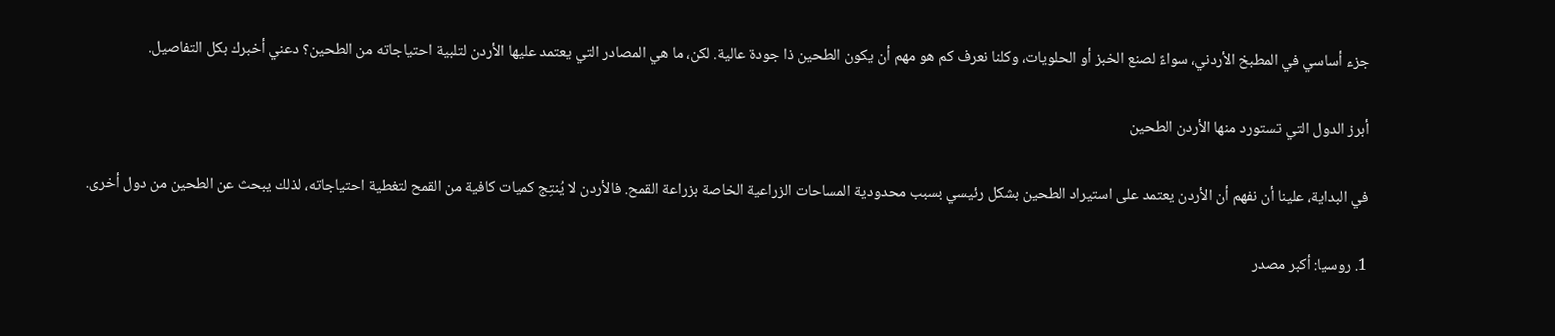جزء أساسي في المطبخ الأردني، سواءً لصنع الخبز أو الحلويات، وكلنا نعرف كم هو مهم أن يكون الطحين ذا جودة عالية. لكن، ما هي المصادر التي يعتمد عليها الأردن لتلبية احتياجاته من الطحين؟ دعني أخبرك بكل التفاصيل.

أبرز الدول التي تستورد منها الأردن الطحين

في البداية، علينا أن نفهم أن الأردن يعتمد على استيراد الطحين بشكل رئيسي بسبب محدودية المساحات الزراعية الخاصة بزراعة القمح. فالأردن لا يُنتِج كميات كافية من القمح لتغطية احتياجاته، لذلك يبحث عن الطحين من دول أخرى.

1. روسيا: أكبر مصدر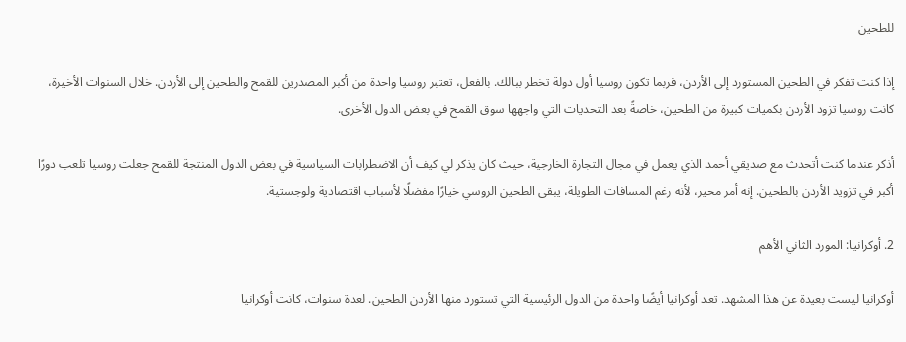للطحين

إذا كنت تفكر في الطحين المستورد إلى الأردن، فربما تكون روسيا أول دولة تخطر ببالك. بالفعل، تعتبر روسيا واحدة من أكبر المصدرين للقمح والطحين إلى الأردن. خلال السنوات الأخيرة، كانت روسيا تزود الأردن بكميات كبيرة من الطحين، خاصةً بعد التحديات التي واجهها سوق القمح في بعض الدول الأخرى.

أذكر عندما كنت أتحدث مع صديقي أحمد الذي يعمل في مجال التجارة الخارجية، حيث كان يذكر لي كيف أن الاضطرابات السياسية في بعض الدول المنتجة للقمح جعلت روسيا تلعب دورًا أكبر في تزويد الأردن بالطحين. إنه أمر محير، لأنه رغم المسافات الطويلة، يبقى الطحين الروسي خيارًا مفضلًا لأسباب اقتصادية ولوجستية.

2. أوكرانيا: المورد الثاني الأهم

أوكرانيا ليست بعيدة عن هذا المشهد. تعد أوكرانيا أيضًا واحدة من الدول الرئيسية التي تستورد منها الأردن الطحين. لعدة سنوات، كانت أوكرانيا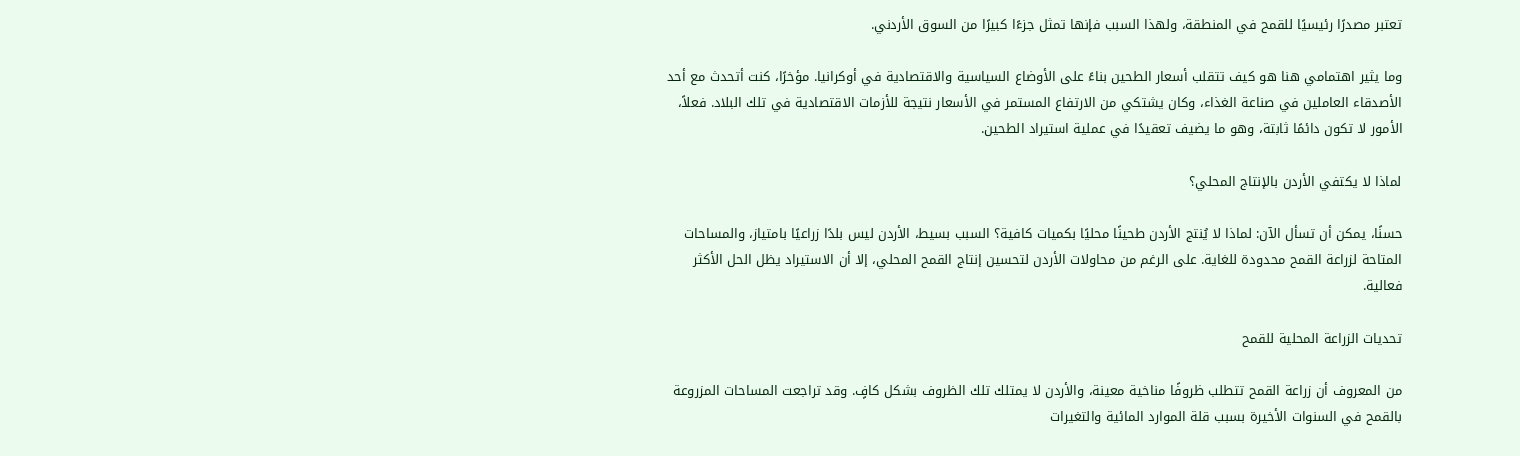تعتبر مصدرًا رئيسيًا للقمح في المنطقة، ولهذا السبب فإنها تمثل جزءًا كبيرًا من السوق الأردني.

وما يثير اهتمامي هنا هو كيف تتقلب أسعار الطحين بناءً على الأوضاع السياسية والاقتصادية في أوكرانيا. مؤخرًا، كنت أتحدث مع أحد الأصدقاء العاملين في صناعة الغذاء، وكان يشتكي من الارتفاع المستمر في الأسعار نتيجة للأزمات الاقتصادية في تلك البلاد. فعلاً، الأمور لا تكون دائمًا ثابتة، وهو ما يضيف تعقيدًا في عملية استيراد الطحين.

لماذا لا يكتفي الأردن بالإنتاج المحلي؟

حسنًا، يمكن أن تسأل الآن: لماذا لا يُنتج الأردن طحينًا محليًا بكميات كافية؟ السبب بسيط، الأردن ليس بلدًا زراعيًا بامتياز، والمساحات المتاحة لزراعة القمح محدودة للغاية. على الرغم من محاولات الأردن لتحسين إنتاج القمح المحلي، إلا أن الاستيراد يظل الحل الأكثر فعالية.

تحديات الزراعة المحلية للقمح

من المعروف أن زراعة القمح تتطلب ظروفًا مناخية معينة، والأردن لا يمتلك تلك الظروف بشكل كافٍ. وقد تراجعت المساحات المزروعة بالقمح في السنوات الأخيرة بسبب قلة الموارد المائية والتغيرات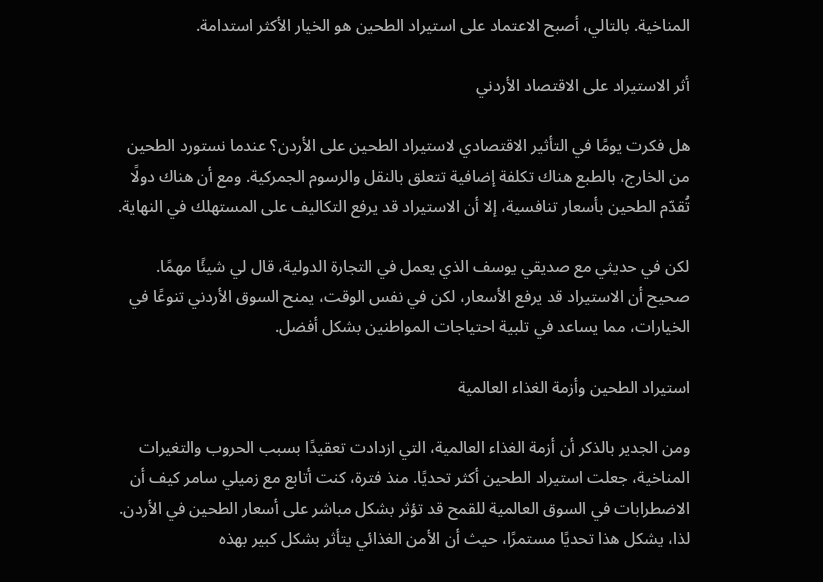المناخية. بالتالي، أصبح الاعتماد على استيراد الطحين هو الخيار الأكثر استدامة.

أثر الاستيراد على الاقتصاد الأردني

هل فكرت يومًا في التأثير الاقتصادي لاستيراد الطحين على الأردن؟ عندما نستورد الطحين من الخارج، بالطبع هناك تكلفة إضافية تتعلق بالنقل والرسوم الجمركية. ومع أن هناك دولًا تُقدّم الطحين بأسعار تنافسية، إلا أن الاستيراد قد يرفع التكاليف على المستهلك في النهاية.

لكن في حديثي مع صديقي يوسف الذي يعمل في التجارة الدولية، قال لي شيئًا مهمًا. صحيح أن الاستيراد قد يرفع الأسعار، لكن في نفس الوقت، يمنح السوق الأردني تنوعًا في الخيارات، مما يساعد في تلبية احتياجات المواطنين بشكل أفضل.

استيراد الطحين وأزمة الغذاء العالمية

ومن الجدير بالذكر أن أزمة الغذاء العالمية، التي ازدادت تعقيدًا بسبب الحروب والتغيرات المناخية، جعلت استيراد الطحين أكثر تحديًا. منذ فترة، كنت أتابع مع زميلي سامر كيف أن الاضطرابات في السوق العالمية للقمح قد تؤثر بشكل مباشر على أسعار الطحين في الأردن. لذا، يشكل هذا تحديًا مستمرًا، حيث أن الأمن الغذائي يتأثر بشكل كبير بهذه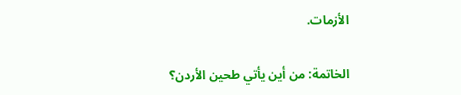الأزمات.

الخاتمة: من أين يأتي طحين الأردن؟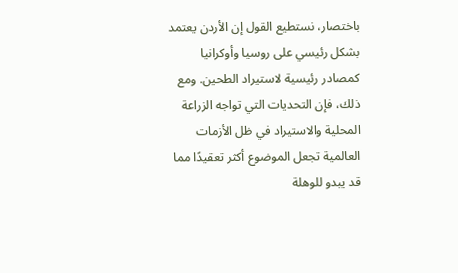باختصار، نستطيع القول إن الأردن يعتمد بشكل رئيسي على روسيا وأوكرانيا كمصادر رئيسية لاستيراد الطحين. ومع ذلك، فإن التحديات التي تواجه الزراعة المحلية والاستيراد في ظل الأزمات العالمية تجعل الموضوع أكثر تعقيدًا مما قد يبدو للوهلة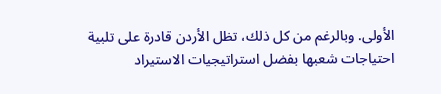الأولى. وبالرغم من كل ذلك، تظل الأردن قادرة على تلبية احتياجات شعبها بفضل استراتيجيات الاستيراد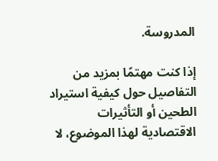المدروسة.

إذا كنت مهتمًا بمزيد من التفاصيل حول كيفية استيراد الطحين أو التأثيرات الاقتصادية لهذا الموضوع، لا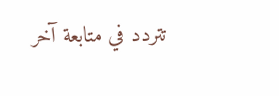تتردد في متابعة آخر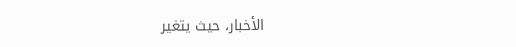الأخبار، حيث يتغير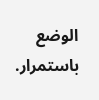الوضع باستمرار.